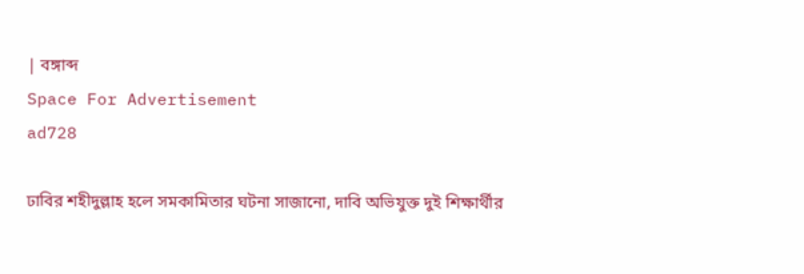| বঙ্গাব্দ
Space For Advertisement
ad728

ঢাবির শহীদুল্লাহ হলে সমকামিতার ঘটনা সাজানো, দাবি অভিযুক্ত দুই শিক্ষার্থীর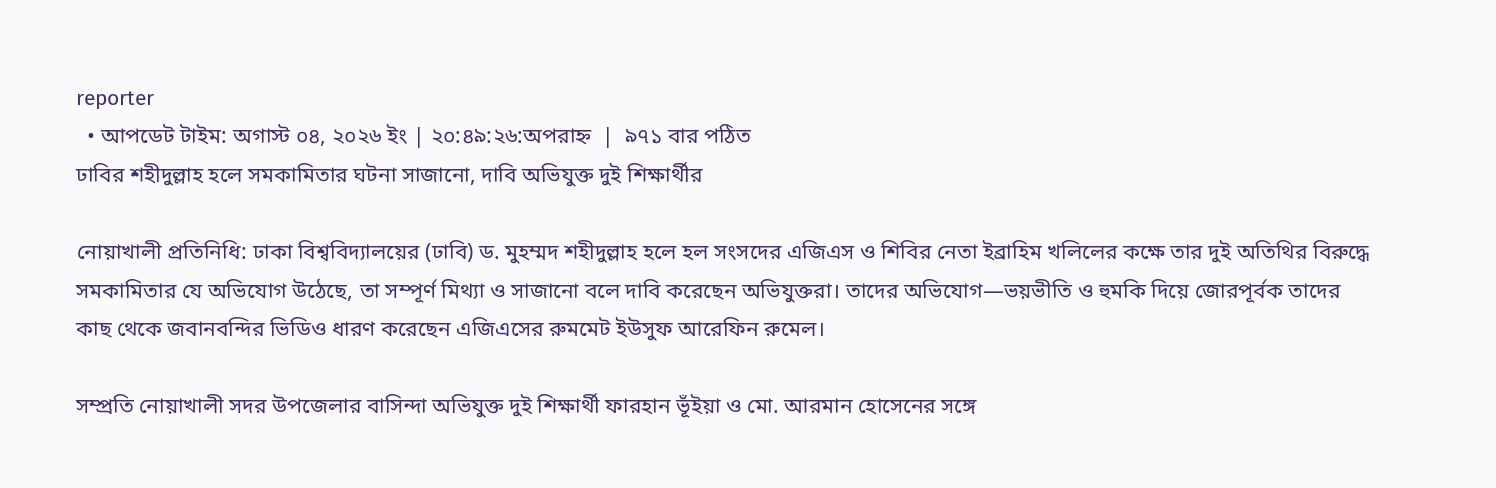reporter
  • আপডেট টাইম: অগাস্ট ০৪, ২০২৬ ইং | ২০:৪৯:২৬:অপরাহ্ন  |  ৯৭১ বার পঠিত
ঢাবির শহীদুল্লাহ হলে সমকামিতার ঘটনা সাজানো, দাবি অভিযুক্ত দুই শিক্ষার্থীর

নোয়াখালী প্রতিনিধি: ঢাকা বিশ্ববিদ্যালয়ের (ঢাবি) ড. মুহম্মদ শহীদুল্লাহ হলে হল সংসদের এজিএস ও শিবির নেতা ইব্রাহিম খলিলের কক্ষে তার দুই অতিথির বিরুদ্ধে সমকামিতার যে অভিযোগ উঠেছে, তা সম্পূর্ণ মিথ্যা ও সাজানো বলে দাবি করেছেন অভিযুক্তরা। তাদের অভিযোগ—ভয়ভীতি ও হুমকি দিয়ে জোরপূর্বক তাদের কাছ থেকে জবানবন্দির ভিডিও ধারণ করেছেন এজিএসের রুমমেট ইউসুফ আরেফিন রুমেল।

সম্প্রতি নোয়াখালী সদর উপজেলার বাসিন্দা অভিযুক্ত দুই শিক্ষার্থী ফারহান ভূঁইয়া ও মো. আরমান হোসেনের সঙ্গে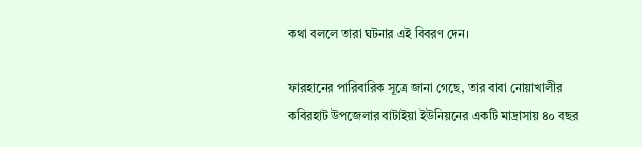কথা বললে তারা ঘটনার এই বিবরণ দেন।

ফারহানের পারিবারিক সূত্রে জানা গেছে, তার বাবা নোয়াখালীর কবিরহাট উপজেলার বাটাইয়া ইউনিয়নের একটি মাদ্রাসায় ৪০ বছর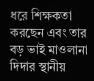ধরে শিক্ষকতা করছেন এবং তার বড় ভাই মাওলানা দিদার স্থানীয়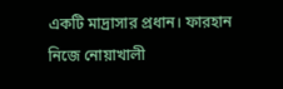একটি মাদ্রাসার প্রধান। ফারহান নিজে নোয়াখালী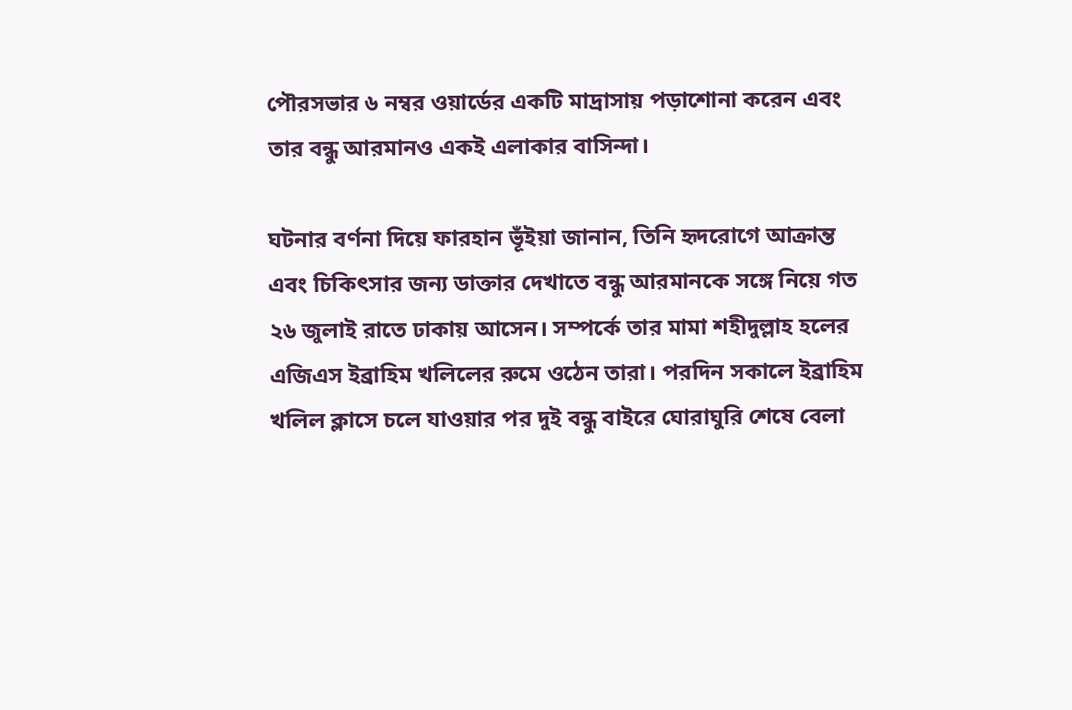পৌরসভার ৬ নম্বর ওয়ার্ডের একটি মাদ্রাসায় পড়াশোনা করেন এবং তার বন্ধু আরমানও একই এলাকার বাসিন্দা।

ঘটনার বর্ণনা দিয়ে ফারহান ভূঁইয়া জানান, তিনি হৃদরোগে আক্রান্ত এবং চিকিৎসার জন্য ডাক্তার দেখাতে বন্ধু আরমানকে সঙ্গে নিয়ে গত ২৬ জুলাই রাতে ঢাকায় আসেন। সম্পর্কে তার মামা শহীদুল্লাহ হলের এজিএস ইব্রাহিম খলিলের রুমে ওঠেন তারা। পরদিন সকালে ইব্রাহিম খলিল ক্লাসে চলে যাওয়ার পর দুই বন্ধু বাইরে ঘোরাঘুরি শেষে বেলা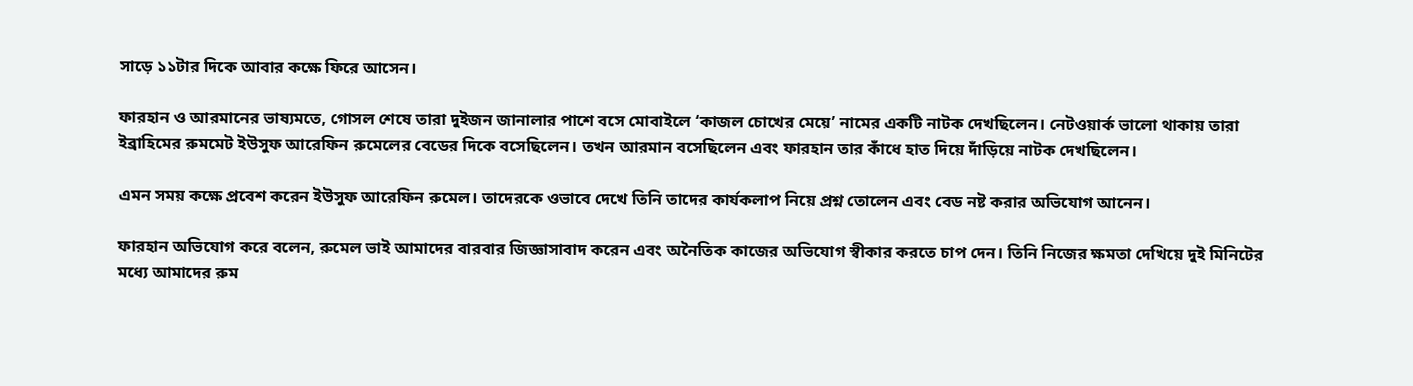সাড়ে ১১টার দিকে আবার কক্ষে ফিরে আসেন।

ফারহান ও আরমানের ভাষ্যমতে, গোসল শেষে তারা দুইজন জানালার পাশে বসে মোবাইলে ‘কাজল চোখের মেয়ে’ নামের একটি নাটক দেখছিলেন। নেটওয়ার্ক ভালো থাকায় তারা ইব্রাহিমের রুমমেট ইউসুফ আরেফিন রুমেলের বেডের দিকে বসেছিলেন। তখন আরমান বসেছিলেন এবং ফারহান তার কাঁধে হাত দিয়ে দাঁড়িয়ে নাটক দেখছিলেন।

এমন সময় কক্ষে প্রবেশ করেন ইউসুফ আরেফিন রুমেল। তাদেরকে ওভাবে দেখে তিনি তাদের কার্যকলাপ নিয়ে প্রশ্ন তোলেন এবং বেড নষ্ট করার অভিযোগ আনেন।

ফারহান অভিযোগ করে বলেন, রুমেল ভাই আমাদের বারবার জিজ্ঞাসাবাদ করেন এবং অনৈতিক কাজের অভিযোগ স্বীকার করতে চাপ দেন। তিনি নিজের ক্ষমতা দেখিয়ে দুই মিনিটের মধ্যে আমাদের রুম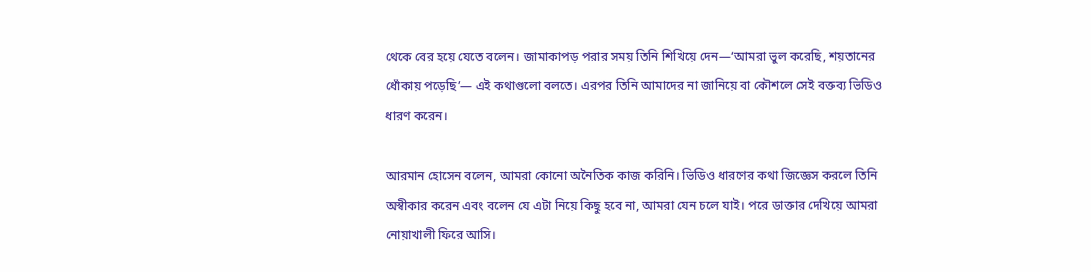থেকে বের হয়ে যেতে বলেন। জামাকাপড় পরার সময় তিনি শিখিয়ে দেন—‘আমরা ভুল করেছি, শয়তানের ধোঁকায় পড়েছি’— এই কথাগুলো বলতে। এরপর তিনি আমাদের না জানিয়ে বা কৌশলে সেই বক্তব্য ভিডিও ধারণ করেন।

আরমান হোসেন বলেন, আমরা কোনো অনৈতিক কাজ করিনি। ভিডিও ধারণের কথা জিজ্ঞেস করলে তিনি অস্বীকার করেন এবং বলেন যে এটা নিয়ে কিছু হবে না, আমরা যেন চলে যাই। পরে ডাক্তার দেখিয়ে আমরা নোয়াখালী ফিরে আসি।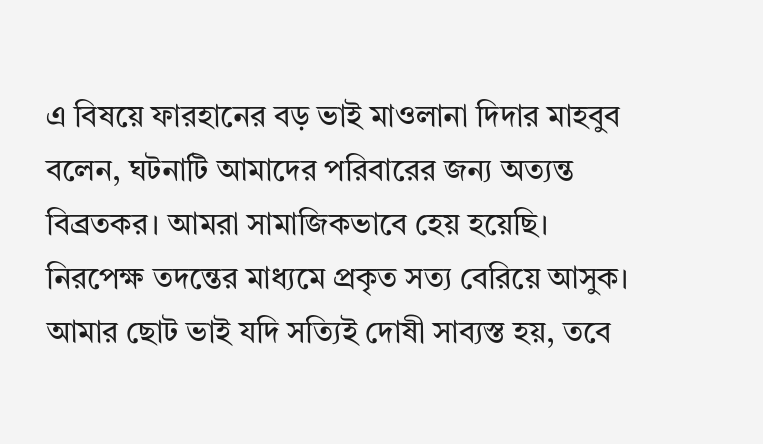এ বিষয়ে ফারহানের বড় ভাই মাওলানা দিদার মাহবুব বলেন, ঘটনাটি আমাদের পরিবারের জন্য অত্যন্ত বিব্রতকর। আমরা সামাজিকভাবে হেয় হয়েছি। নিরপেক্ষ তদন্তের মাধ্যমে প্রকৃত সত্য বেরিয়ে আসুক। আমার ছোট ভাই যদি সত্যিই দোষী সাব্যস্ত হয়, তবে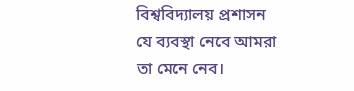বিশ্ববিদ্যালয় প্রশাসন যে ব্যবস্থা নেবে আমরা তা মেনে নেব।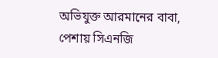অভিযুক্ত আরমানের বাবা, পেশায় সিএনজি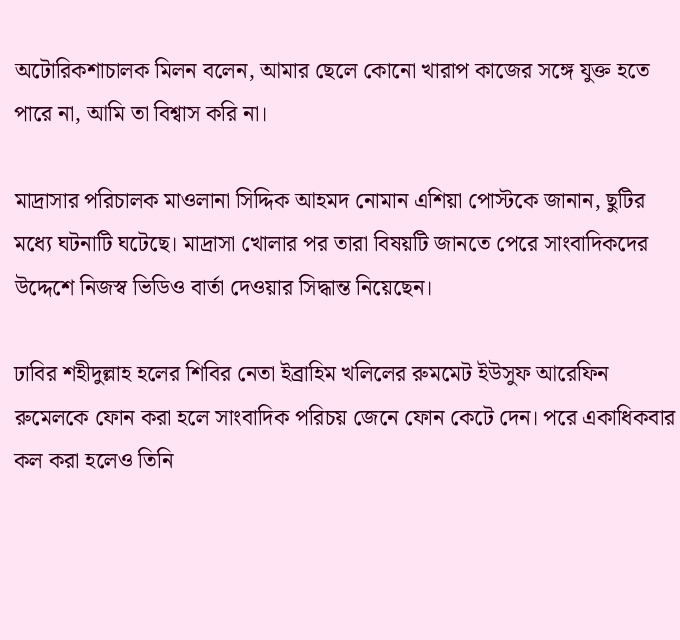অটোরিকশাচালক মিলন বলেন, আমার ছেলে কোনো খারাপ কাজের সঙ্গে যুক্ত হতে পারে না, আমি তা বিশ্বাস করি না।

মাদ্রাসার পরিচালক মাওলানা সিদ্দিক আহমদ নোমান এশিয়া পোস্টকে জানান, ছুটির মধ্যে ঘটনাটি ঘটেছে। মাদ্রাসা খোলার পর তারা বিষয়টি জানতে পেরে সাংবাদিকদের উদ্দেশে নিজস্ব ভিডিও বার্তা দেওয়ার সিদ্ধান্ত নিয়েছেন।

ঢাবির শহীদুল্লাহ হলের শিবির নেতা ইব্রাহিম খলিলের রুমমেট ইউসুফ আরেফিন রুমেলকে ফোন করা হলে সাংবাদিক পরিচয় জেনে ফোন কেটে দেন। পরে একাধিকবার কল করা হলেও তিনি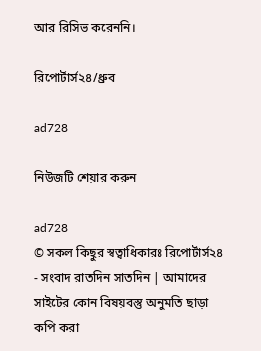আর রিসিভ করেননি।

রিপোর্টার্স২৪/ধ্রুব

ad728

নিউজটি শেয়ার করুন

ad728
© সকল কিছুর স্বত্বাধিকারঃ রিপোর্টার্স২৪ - সংবাদ রাতদিন সাতদিন | আমাদের সাইটের কোন বিষয়বস্তু অনুমতি ছাড়া কপি করা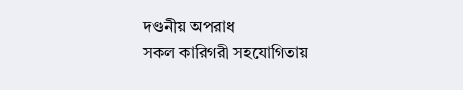দণ্ডনীয় অপরাধ
সকল কারিগরী সহযোগিতায়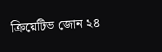ক্রিয়েটিভ জোন ২৪